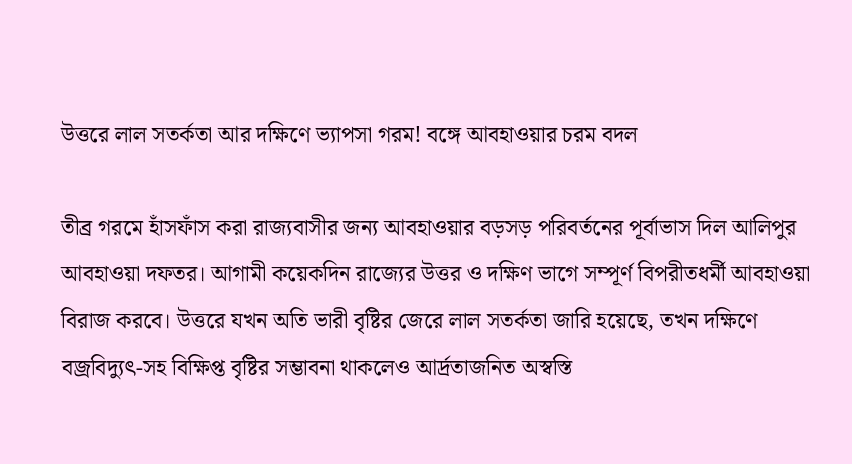উত্তরে লাল সতর্কতা আর দক্ষিণে ভ্যাপসা গরম! বঙ্গে আবহাওয়ার চরম বদল

তীব্র গরমে হাঁসফাঁস করা রাজ্যবাসীর জন্য আবহাওয়ার বড়সড় পরিবর্তনের পূর্বাভাস দিল আলিপুর আবহাওয়া দফতর। আগামী কয়েকদিন রাজ্যের উত্তর ও দক্ষিণ ভাগে সম্পূর্ণ বিপরীতধর্মী আবহাওয়া বিরাজ করবে। উত্তরে যখন অতি ভারী বৃষ্টির জেরে লাল সতর্কতা জারি হয়েছে, তখন দক্ষিণে বজ্রবিদ্যুৎ-সহ বিক্ষিপ্ত বৃষ্টির সম্ভাবনা থাকলেও আর্দ্রতাজনিত অস্বস্তি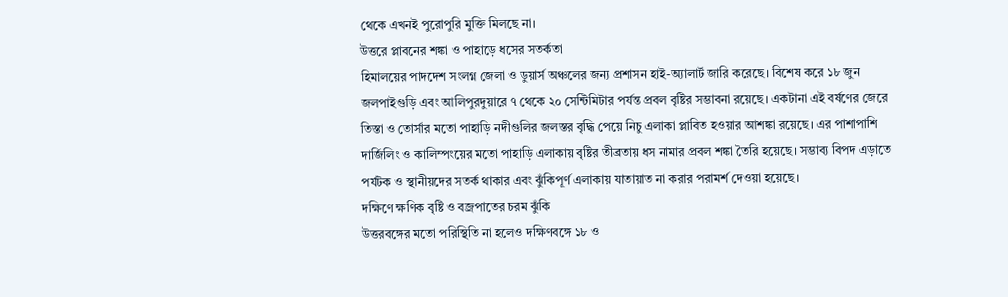থেকে এখনই পুরোপুরি মুক্তি মিলছে না।
উত্তরে প্লাবনের শঙ্কা ও পাহাড়ে ধসের সতর্কতা
হিমালয়ের পাদদেশ সংলগ্ন জেলা ও ডুয়ার্স অঞ্চলের জন্য প্রশাসন হাই-অ্যালার্ট জারি করেছে। বিশেষ করে ১৮ জুন জলপাইগুড়ি এবং আলিপুরদুয়ারে ৭ থেকে ২০ সেন্টিমিটার পর্যন্ত প্রবল বৃষ্টির সম্ভাবনা রয়েছে। একটানা এই বর্ষণের জেরে তিস্তা ও তোর্সার মতো পাহাড়ি নদীগুলির জলস্তর বৃদ্ধি পেয়ে নিচু এলাকা প্লাবিত হওয়ার আশঙ্কা রয়েছে। এর পাশাপাশি দার্জিলিং ও কালিম্পংয়ের মতো পাহাড়ি এলাকায় বৃষ্টির তীব্রতায় ধস নামার প্রবল শঙ্কা তৈরি হয়েছে। সম্ভাব্য বিপদ এড়াতে পর্যটক ও স্থানীয়দের সতর্ক থাকার এবং ঝুঁকিপূর্ণ এলাকায় যাতায়াত না করার পরামর্শ দেওয়া হয়েছে।
দক্ষিণে ক্ষণিক বৃষ্টি ও বজ্রপাতের চরম ঝুঁকি
উত্তরবঙ্গের মতো পরিস্থিতি না হলেও দক্ষিণবঙ্গে ১৮ ও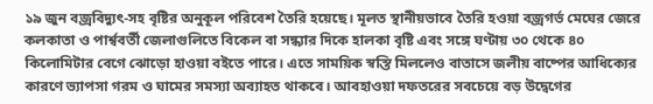১৯ জুন বজ্রবিদ্যুৎ-সহ বৃষ্টির অনুকূল পরিবেশ তৈরি হয়েছে। মূলত স্থানীয়ভাবে তৈরি হওয়া বজ্রগর্ভ মেঘের জেরে কলকাতা ও পার্শ্ববর্তী জেলাগুলিতে বিকেল বা সন্ধ্যার দিকে হালকা বৃষ্টি এবং সঙ্গে ঘণ্টায় ৩০ থেকে ৪০ কিলোমিটার বেগে ঝোড়ো হাওয়া বইতে পারে। এতে সাময়িক স্বস্তি মিললেও বাতাসে জলীয় বাষ্পের আধিক্যের কারণে ভ্যাপসা গরম ও ঘামের সমস্যা অব্যাহত থাকবে। আবহাওয়া দফতরের সবচেয়ে বড় উদ্বেগের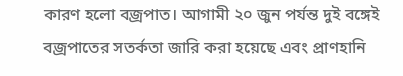কারণ হলো বজ্রপাত। আগামী ২০ জুন পর্যন্ত দুই বঙ্গেই বজ্রপাতের সতর্কতা জারি করা হয়েছে এবং প্রাণহানি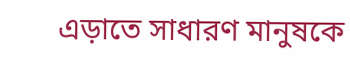এড়াতে সাধারণ মানুষকে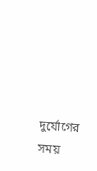দুর্যোগের সময়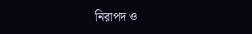নিরাপদ ও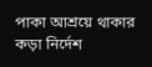পাকা আশ্রয়ে থাকার কড়া নির্দেশ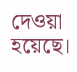দেওয়া হয়েছে।